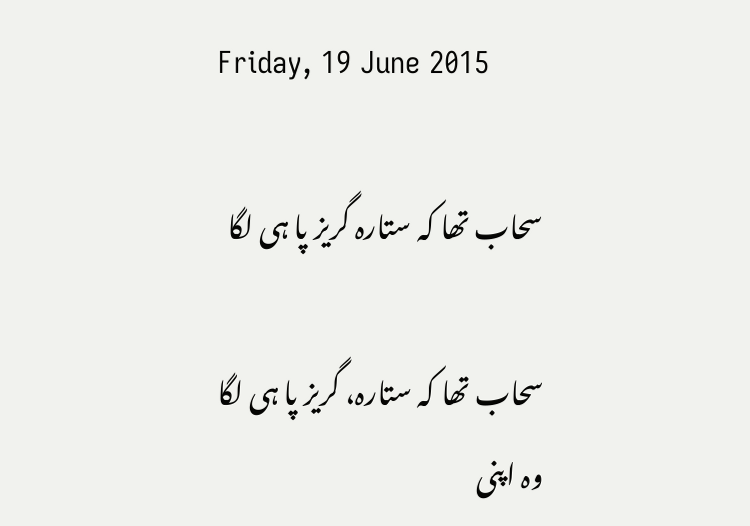Friday, 19 June 2015

سحاب تھا کہ ستارہ گریز پا ہی لگا

سحاب تھا کہ ستارہ، گریز پا ہی لگا
وہ اپنی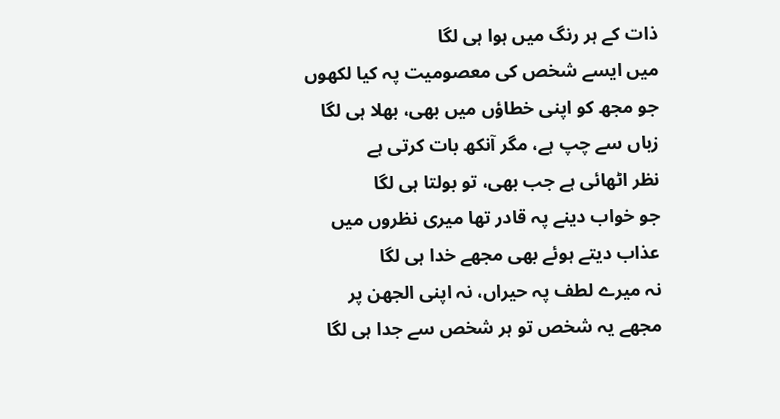ذات کے ہر رنگ میں ہوا ہی لگا
میں ایسے شخص کی معصومیت پہ کیا لکھوں
جو مجھ کو اپنی خطاؤں میں بھی، بھلا ہی لگا
زباں سے چپ ہے، مگر آنکھ بات کرتی ہے
نظر اٹھائی ہے جب بھی، تو بولتا ہی لگا
جو خواب دینے پہ قادر تھا میری نظروں میں
عذاب دیتے ہوئے بھی مجھے خدا ہی لگا
نہ میرے لطف پہ حیراں، نہ اپنی الجھن پر
مجھے یہ شخص تو ہر شخص سے جدا ہی لگا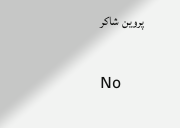پروین شاکر

No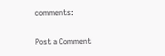comments:

Post a Comment